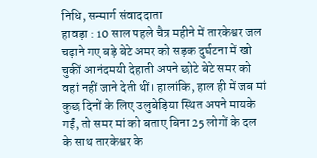निधि, सन्मार्ग संवाददाता
हावड़ा : 10 साल पहले चैत्र महीने में तारकेश्वर जल चढ़ाने गए बड़े बेटे अमर को सड़क दुर्घटना में खो चुकीं आनंदमयी देहाती अपने छोटे बेटे समर को वहां नहीं जाने देती थीं। हालांकि, हाल ही में जब मां कुछ दिनों के लिए उलुबेड़िया स्थित अपने मायके गईं, तो समर मां को बताए बिना 25 लोगों के दल के साथ तारकेश्वर के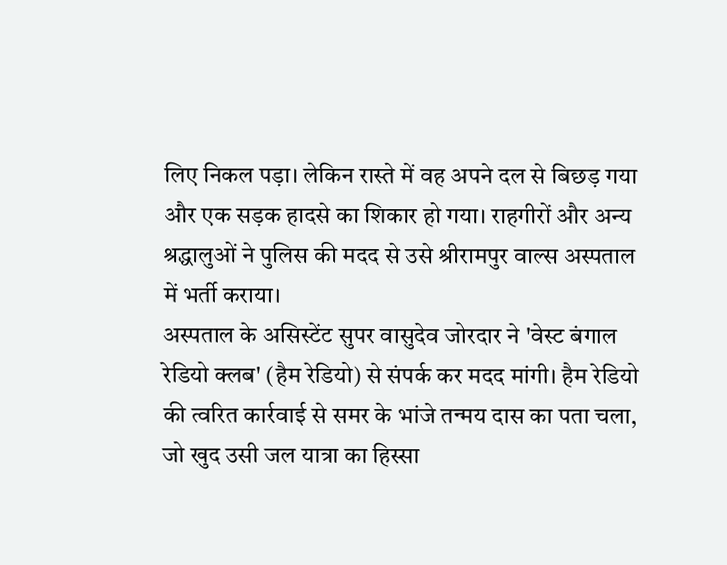लिए निकल पड़ा। लेकिन रास्ते में वह अपने दल से बिछड़ गया और एक सड़क हादसे का शिकार हो गया। राहगीरों और अन्य श्रद्धालुओं ने पुलिस की मदद से उसे श्रीरामपुर वाल्स अस्पताल में भर्ती कराया।
अस्पताल के असिस्टेंट सुपर वासुदेव जोरदार ने 'वेस्ट बंगाल रेडियो क्लब' (हैम रेडियो) से संपर्क कर मदद मांगी। हैम रेडियो की त्वरित कार्रवाई से समर के भांजे तन्मय दास का पता चला, जो खुद उसी जल यात्रा का हिस्सा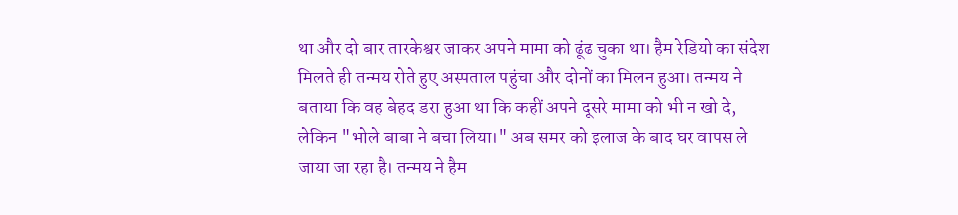था और दो बार तारकेश्वर जाकर अपने मामा को ढूंढ चुका था। हैम रेडियो का संदेश मिलते ही तन्मय रोते हुए अस्पताल पहुंचा और दोनों का मिलन हुआ। तन्मय ने बताया कि वह बेहद डरा हुआ था कि कहीं अपने दूसरे मामा को भी न खो दे, लेकिन "भोले बाबा ने बचा लिया।" अब समर को इलाज के बाद घर वापस ले जाया जा रहा है। तन्मय ने हैम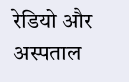रेडियो और अस्पताल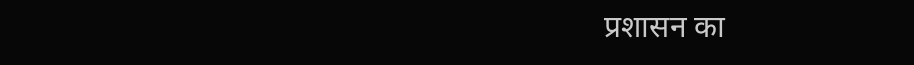प्रशासन का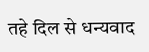तहे दिल से धन्यवाद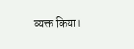व्यक्त किया।